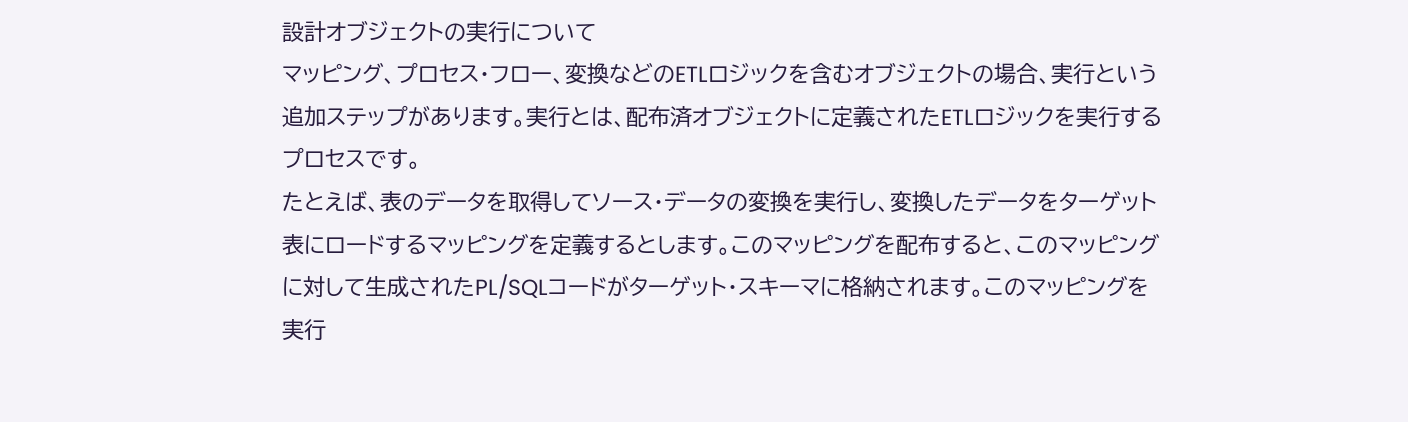設計オブジェクトの実行について
マッピング、プロセス・フロー、変換などのETLロジックを含むオブジェクトの場合、実行という追加ステップがあります。実行とは、配布済オブジェクトに定義されたETLロジックを実行するプロセスです。
たとえば、表のデータを取得してソース・データの変換を実行し、変換したデータをターゲット表にロードするマッピングを定義するとします。このマッピングを配布すると、このマッピングに対して生成されたPL/SQLコードがターゲット・スキーマに格納されます。このマッピングを実行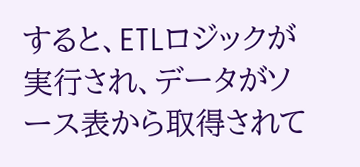すると、ETLロジックが実行され、データがソース表から取得されて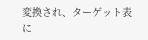変換され、ターゲット表に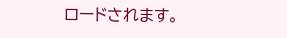ロードされます。